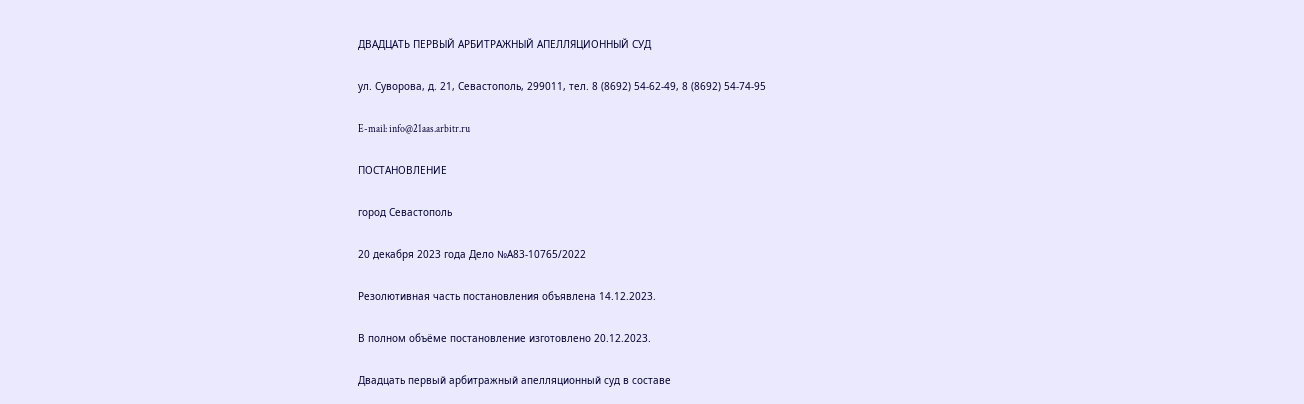ДВАДЦАТЬ ПЕРВЫЙ АРБИТРАЖНЫЙ АПЕЛЛЯЦИОННЫЙ СУД

ул. Суворова, д. 21, Севастополь, 299011, тел. 8 (8692) 54-62-49, 8 (8692) 54-74-95

E-mail: info@21aas.arbitr.ru

ПОСТАНОВЛЕНИЕ

город Севастополь

20 декабря 2023 года Дело №А83-10765/2022

Резолютивная часть постановления объявлена 14.12.2023.

В полном объёме постановление изготовлено 20.12.2023.

Двадцать первый арбитражный апелляционный суд в составе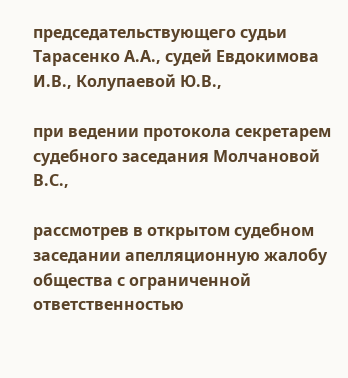председательствующего судьи Тарасенко А.А., судей Евдокимова И.В., Колупаевой Ю.В.,

при ведении протокола секретарем судебного заседания Молчановой В.С.,

рассмотрев в открытом судебном заседании апелляционную жалобу общества с ограниченной ответственностью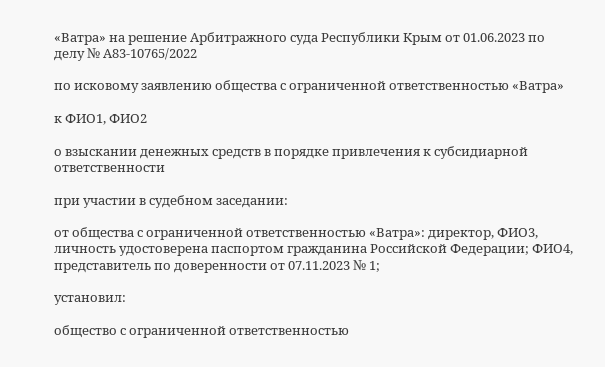«Ватра» на решение Арбитражного суда Республики Крым от 01.06.2023 по делу № А83-10765/2022

по исковому заявлению общества с ограниченной ответственностью «Ватра»

к ФИО1, ФИО2

о взыскании денежных средств в порядке привлечения к субсидиарной ответственности

при участии в судебном заседании:

от общества с ограниченной ответственностью «Ватра»: директор, ФИО3, личность удостоверена паспортом гражданина Российской Федерации; ФИО4, представитель по доверенности от 07.11.2023 № 1;

установил:

общество с ограниченной ответственностью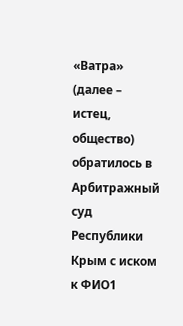«Ватра» (далее – истец, общество) обратилось в Арбитражный суд Республики Крым с иском к ФИО1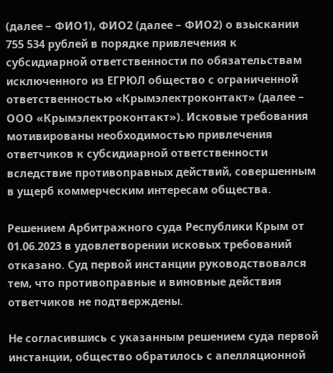(далее – ФИО1), ФИО2 (далее – ФИО2) о взыскании 755 534 рублей в порядке привлечения к субсидиарной ответственности по обязательствам исключенного из ЕГРЮЛ общество с ограниченной ответственностью «Крымэлектроконтакт» (далее – ООО «Крымэлектроконтакт»). Исковые требования мотивированы необходимостью привлечения ответчиков к субсидиарной ответственности вследствие противоправных действий, совершенным в ущерб коммерческим интересам общества.

Решением Арбитражного суда Республики Крым от 01.06.2023 в удовлетворении исковых требований отказано. Суд первой инстанции руководствовался тем, что противоправные и виновные действия ответчиков не подтверждены.

Не согласившись с указанным решением суда первой инстанции, общество обратилось с апелляционной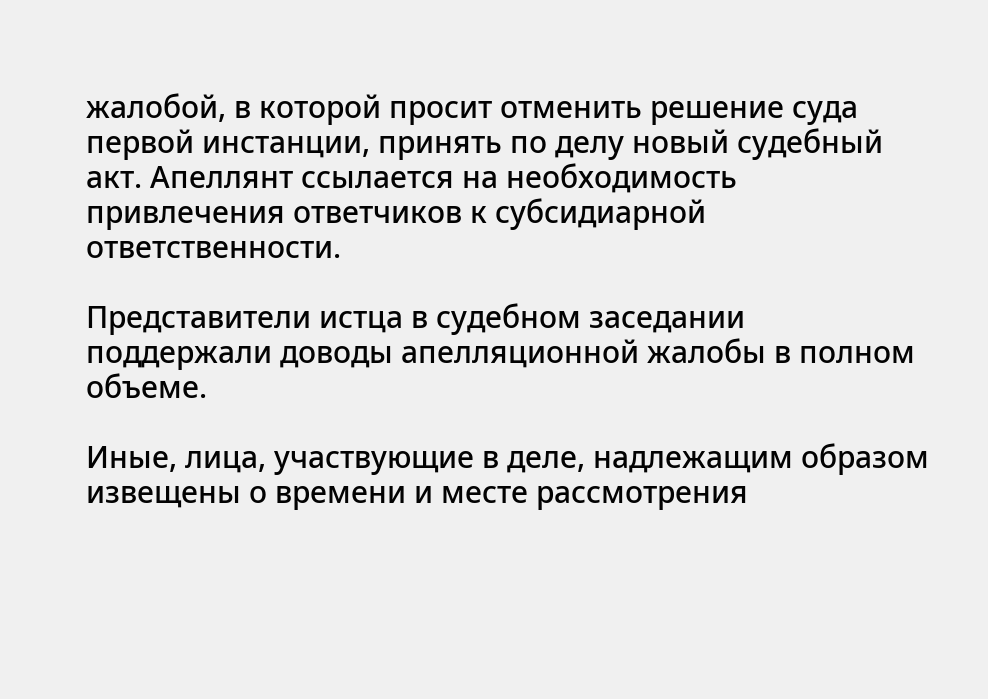жалобой, в которой просит отменить решение суда первой инстанции, принять по делу новый судебный акт. Апеллянт ссылается на необходимость привлечения ответчиков к субсидиарной ответственности.

Представители истца в судебном заседании поддержали доводы апелляционной жалобы в полном объеме.

Иные, лица, участвующие в деле, надлежащим образом извещены о времени и месте рассмотрения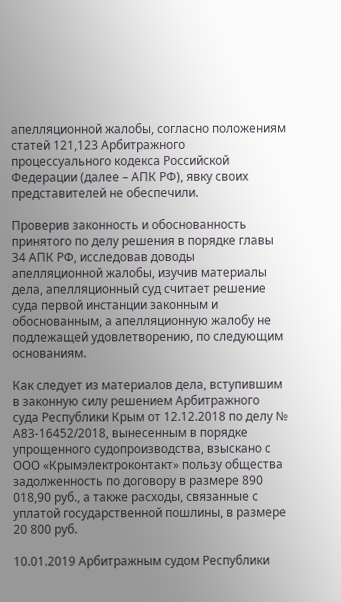апелляционной жалобы, согласно положениям статей 121,123 Арбитражного процессуального кодекса Российской Федерации (далее – АПК РФ), явку своих представителей не обеспечили.

Проверив законность и обоснованность принятого по делу решения в порядке главы 34 АПК РФ, исследовав доводы апелляционной жалобы, изучив материалы дела, апелляционный суд считает решение суда первой инстанции законным и обоснованным, а апелляционную жалобу не подлежащей удовлетворению, по следующим основаниям.

Как следует из материалов дела, вступившим в законную силу решением Арбитражного суда Республики Крым от 12.12.2018 по делу № А83-16452/2018, вынесенным в порядке упрощенного судопроизводства, взыскано с ООО «Крымэлектроконтакт» пользу общества задолженность по договору в размере 890 018,90 руб., а также расходы, связанные с уплатой государственной пошлины, в размере 20 800 руб.

10.01.2019 Арбитражным судом Республики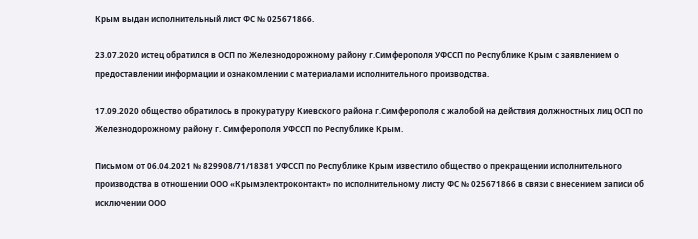Крым выдан исполнительный лист ФС № 025671866.

23.07.2020 истец обратился в ОСП по Железнодорожному району г.Симферополя УФССП по Республике Крым с заявлением о предоставлении информации и ознакомлении с материалами исполнительного производства.

17.09.2020 общество обратилось в прокуратуру Киевского района г.Симферополя с жалобой на действия должностных лиц ОСП по Железнодорожному району г. Симферополя УФССП по Республике Крым.

Письмом от 06.04.2021 № 829908/71/18381 УФССП по Республике Крым известило общество о прекращении исполнительного производства в отношении ООО «Крымэлектроконтакт» по исполнительному листу ФС № 025671866 в связи с внесением записи об исключении ООО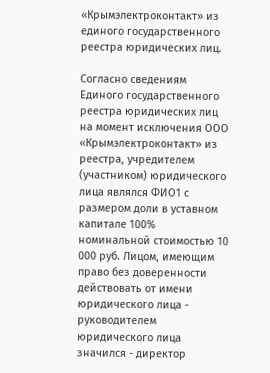«Крымэлектроконтакт» из единого государственного реестра юридических лиц.

Согласно сведениям Единого государственного реестра юридических лиц на момент исключения ООО «Крымэлектроконтакт» из реестра, учредителем (участником) юридического лица являлся ФИО1 с размером доли в уставном капитале 100% номинальной стоимостью 10 000 руб. Лицом, имеющим право без доверенности действовать от имени юридического лица - руководителем юридического лица значился - директор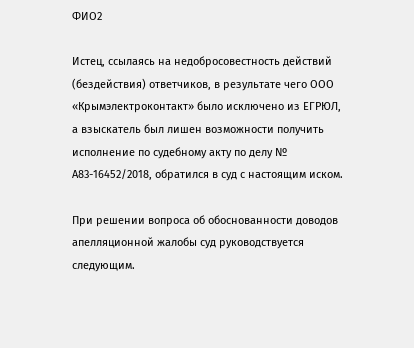ФИО2

Истец, ссылаясь на недобросовестность действий (бездействия) ответчиков, в результате чего ООО «Крымэлектроконтакт» было исключено из ЕГРЮЛ, а взыскатель был лишен возможности получить исполнение по судебному акту по делу № А83-16452/2018, обратился в суд с настоящим иском.

При решении вопроса об обоснованности доводов апелляционной жалобы суд руководствуется следующим.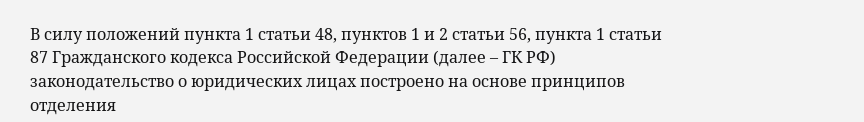В силу положений пункта 1 статьи 48, пунктов 1 и 2 статьи 56, пункта 1 статьи 87 Гражданского кодекса Российской Федерации (далее – ГК РФ) законодательство о юридических лицах построено на основе принципов отделения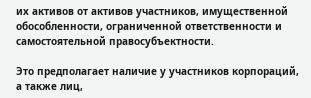их активов от активов участников, имущественной обособленности, ограниченной ответственности и самостоятельной правосубъектности.

Это предполагает наличие у участников корпораций, а также лиц,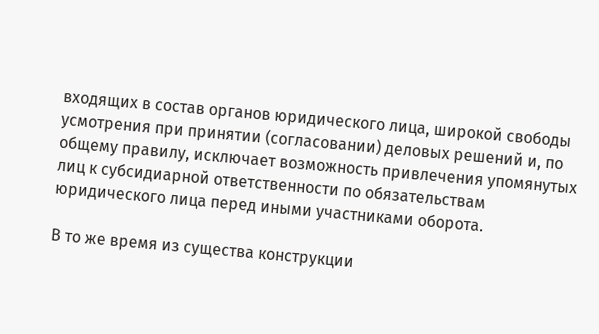входящих в состав органов юридического лица, широкой свободы усмотрения при принятии (согласовании) деловых решений и, по общему правилу, исключает возможность привлечения упомянутых лиц к субсидиарной ответственности по обязательствам юридического лица перед иными участниками оборота.

В то же время из существа конструкции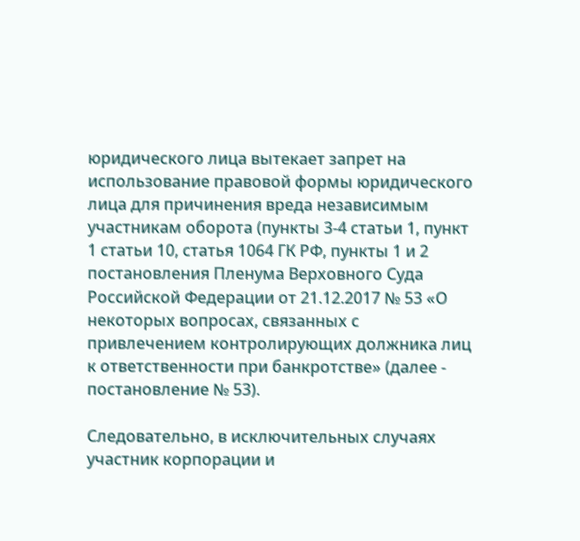юридического лица вытекает запрет на использование правовой формы юридического лица для причинения вреда независимым участникам оборота (пункты 3-4 статьи 1, пункт 1 статьи 10, статья 1064 ГК РФ, пункты 1 и 2 постановления Пленума Верховного Суда Российской Федерации от 21.12.2017 № 53 «О некоторых вопросах, связанных с привлечением контролирующих должника лиц к ответственности при банкротстве» (далее - постановление № 53).

Следовательно, в исключительных случаях участник корпорации и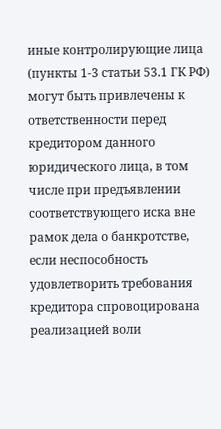иные контролирующие лица (пункты 1-3 статьи 53.1 ГК РФ) могут быть привлечены к ответственности перед кредитором данного юридического лица, в том числе при предъявлении соответствующего иска вне рамок дела о банкротстве, если неспособность удовлетворить требования кредитора спровоцирована реализацией воли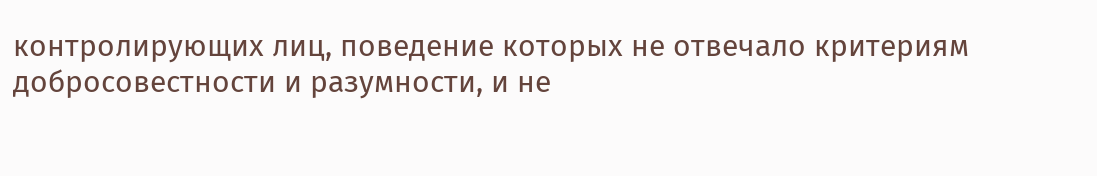контролирующих лиц, поведение которых не отвечало критериям добросовестности и разумности, и не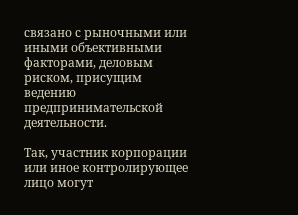связано с рыночными или иными объективными факторами, деловым риском, присущим ведению предпринимательской деятельности.

Так, участник корпорации или иное контролирующее лицо могут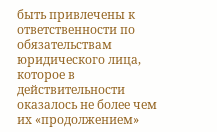быть привлечены к ответственности по обязательствам юридического лица, которое в действительности оказалось не более чем их «продолжением»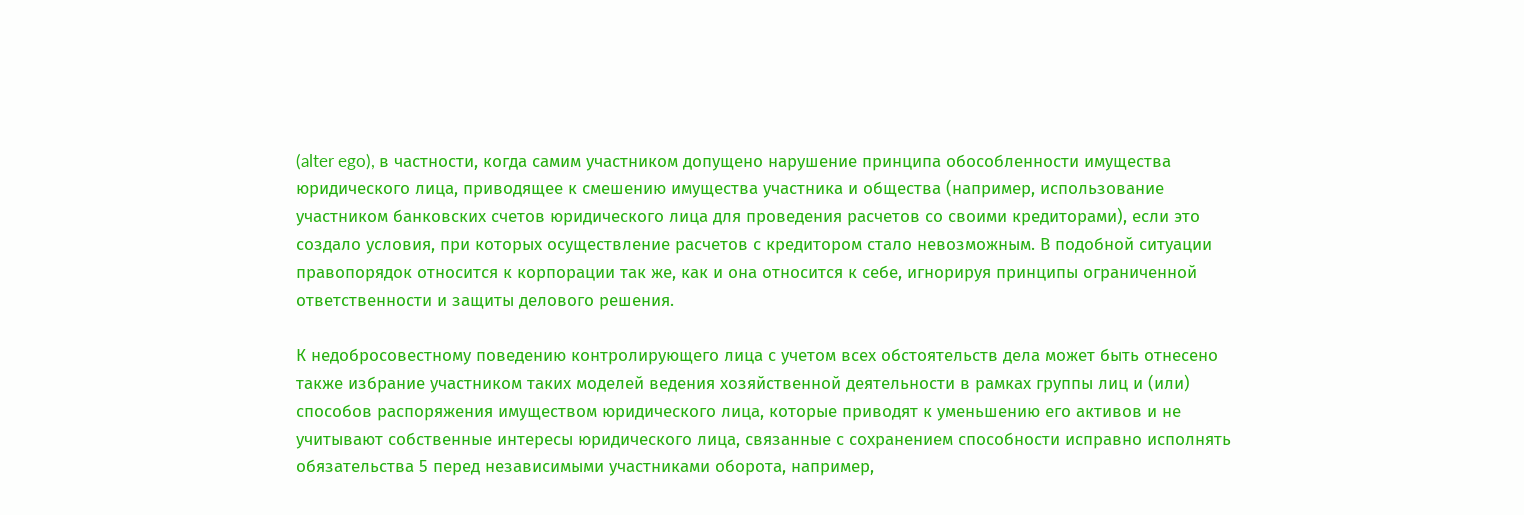(alter ego), в частности, когда самим участником допущено нарушение принципа обособленности имущества юридического лица, приводящее к смешению имущества участника и общества (например, использование участником банковских счетов юридического лица для проведения расчетов со своими кредиторами), если это создало условия, при которых осуществление расчетов с кредитором стало невозможным. В подобной ситуации правопорядок относится к корпорации так же, как и она относится к себе, игнорируя принципы ограниченной ответственности и защиты делового решения.

К недобросовестному поведению контролирующего лица с учетом всех обстоятельств дела может быть отнесено также избрание участником таких моделей ведения хозяйственной деятельности в рамках группы лиц и (или) способов распоряжения имуществом юридического лица, которые приводят к уменьшению его активов и не учитывают собственные интересы юридического лица, связанные с сохранением способности исправно исполнять обязательства 5 перед независимыми участниками оборота, например,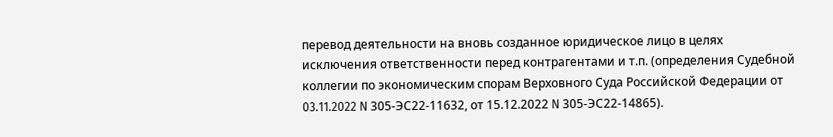перевод деятельности на вновь созданное юридическое лицо в целях исключения ответственности перед контрагентами и т.п. (определения Судебной коллегии по экономическим спорам Верховного Суда Российской Федерации от 03.11.2022 N 305-ЭС22-11632, от 15.12.2022 N 305-ЭС22-14865).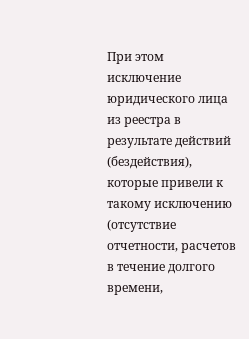При этом исключение юридического лица из реестра в результате действий (бездействия), которые привели к такому исключению (отсутствие отчетности, расчетов в течение долгого времени,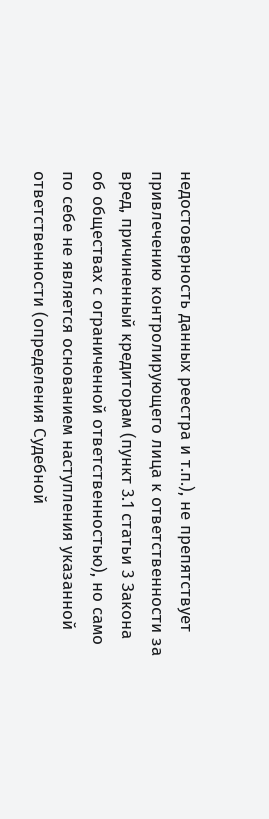недостоверность данных реестра и т.п.), не препятствует привлечению контролирующего лица к ответственности за вред, причиненный кредиторам (пункт 3.1 статьи 3 Закона об обществах с ограниченной ответственностью), но само по себе не является основанием наступления указанной ответственности (определения Судебной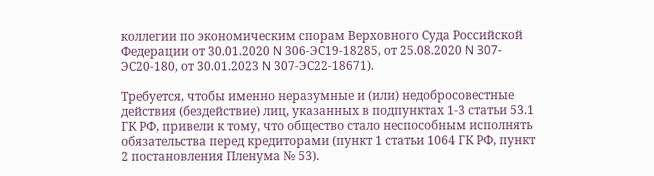коллегии по экономическим спорам Верховного Суда Российской Федерации от 30.01.2020 N 306-ЭС19-18285, от 25.08.2020 N 307-ЭС20-180, от 30.01.2023 N 307-ЭС22-18671).

Требуется, чтобы именно неразумные и (или) недобросовестные действия (бездействие) лиц, указанных в подпунктах 1-3 статьи 53.1 ГК РФ, привели к тому, что общество стало неспособным исполнять обязательства перед кредиторами (пункт 1 статьи 1064 ГК РФ, пункт 2 постановления Пленума № 53).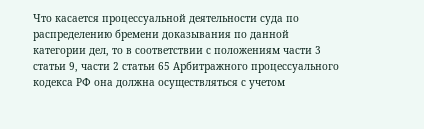Что касается процессуальной деятельности суда по распределению бремени доказывания по данной категории дел, то в соответствии с положениям части 3 статьи 9, части 2 статьи 65 Арбитражного процессуального кодекса РФ она должна осуществляться с учетом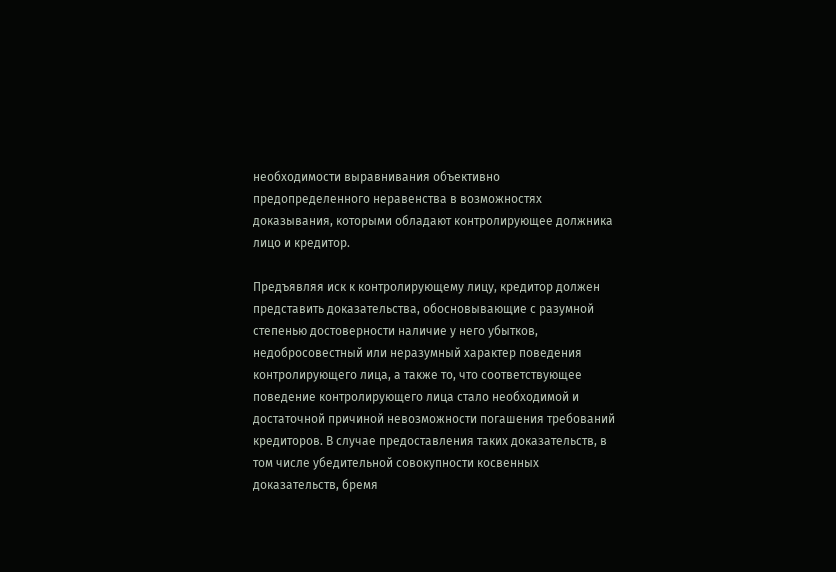необходимости выравнивания объективно предопределенного неравенства в возможностях доказывания, которыми обладают контролирующее должника лицо и кредитор.

Предъявляя иск к контролирующему лицу, кредитор должен представить доказательства, обосновывающие с разумной степенью достоверности наличие у него убытков, недобросовестный или неразумный характер поведения контролирующего лица, а также то, что соответствующее поведение контролирующего лица стало необходимой и достаточной причиной невозможности погашения требований кредиторов. В случае предоставления таких доказательств, в том числе убедительной совокупности косвенных доказательств, бремя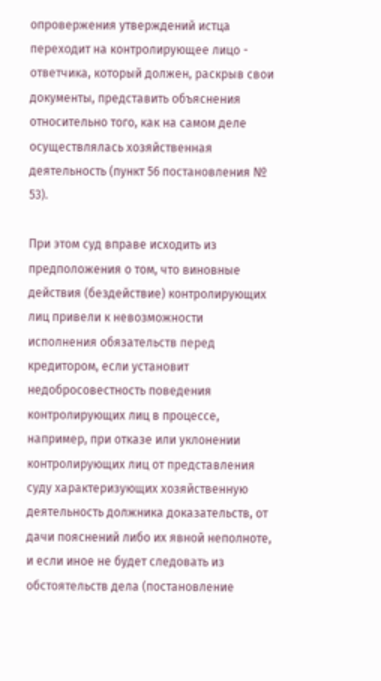опровержения утверждений истца переходит на контролирующее лицо - ответчика, который должен, раскрыв свои документы, представить объяснения относительно того, как на самом деле осуществлялась хозяйственная деятельность (пункт 56 постановления № 53).

При этом суд вправе исходить из предположения о том, что виновные действия (бездействие) контролирующих лиц привели к невозможности исполнения обязательств перед кредитором, если установит недобросовестность поведения контролирующих лиц в процессе, например, при отказе или уклонении контролирующих лиц от представления суду характеризующих хозяйственную деятельность должника доказательств, от дачи пояснений либо их явной неполноте, и если иное не будет следовать из обстоятельств дела (постановление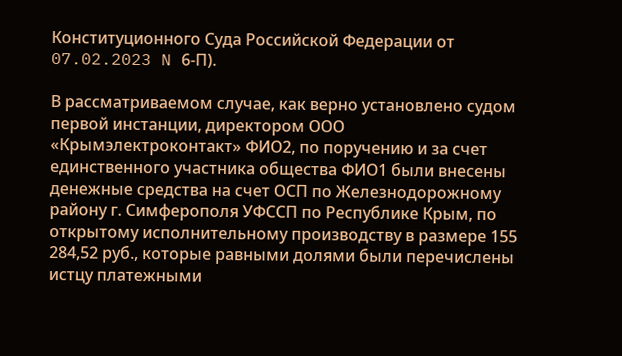Конституционного Суда Российской Федерации от 07.02.2023 N 6-П).

В рассматриваемом случае, как верно установлено судом первой инстанции, директором ООО «Крымэлектроконтакт» ФИО2, по поручению и за счет единственного участника общества ФИО1 были внесены денежные средства на счет ОСП по Железнодорожному району г. Симферополя УФССП по Республике Крым, по открытому исполнительному производству в размере 155 284,52 руб., которые равными долями были перечислены истцу платежными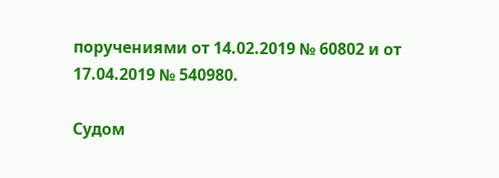поручениями от 14.02.2019 № 60802 и от 17.04.2019 № 540980.

Судом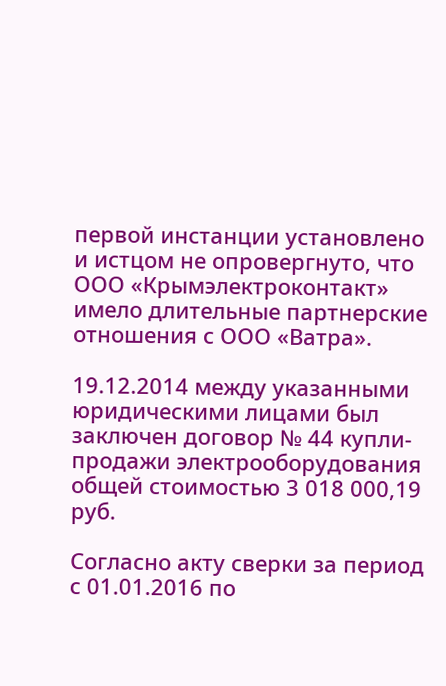первой инстанции установлено и истцом не опровергнуто, что ООО «Крымэлектроконтакт» имело длительные партнерские отношения с ООО «Ватра».

19.12.2014 между указанными юридическими лицами был заключен договор № 44 купли-продажи электрооборудования общей стоимостью 3 018 000,19 руб.

Согласно акту сверки за период с 01.01.2016 по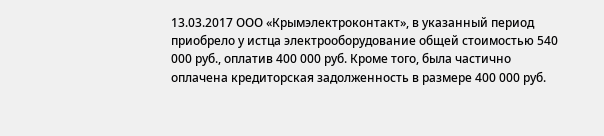13.03.2017 ООО «Крымэлектроконтакт», в указанный период приобрело у истца электрооборудование общей стоимостью 540 000 руб., оплатив 400 000 руб. Кроме того, была частично оплачена кредиторская задолженность в размере 400 000 руб.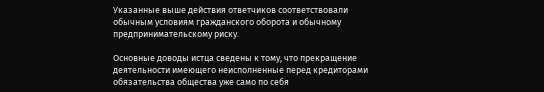Указанные выше действия ответчиков соответствовали обычным условиям гражданского оборота и обычному предпринимательскому риску.

Основные доводы истца сведены к тому, что прекращение деятельности имеющего неисполненные перед кредиторами обязательства общества уже само по себя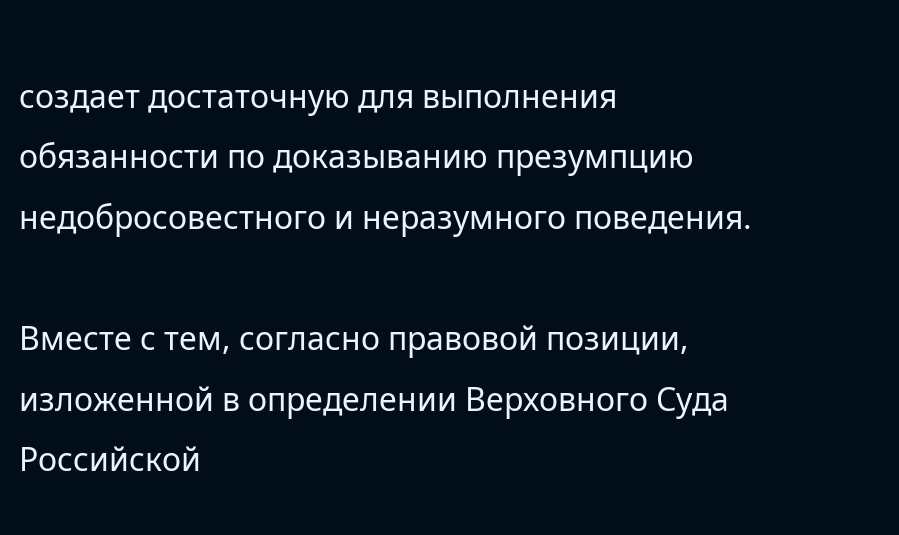создает достаточную для выполнения обязанности по доказыванию презумпцию недобросовестного и неразумного поведения.

Вместе с тем, согласно правовой позиции, изложенной в определении Верховного Суда Российской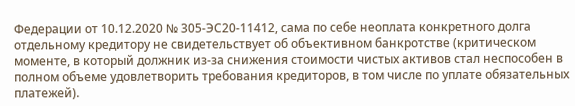Федерации от 10.12.2020 № 305-ЭС20-11412, сама по себе неоплата конкретного долга отдельному кредитору не свидетельствует об объективном банкротстве (критическом моменте, в который должник из-за снижения стоимости чистых активов стал неспособен в полном объеме удовлетворить требования кредиторов, в том числе по уплате обязательных платежей).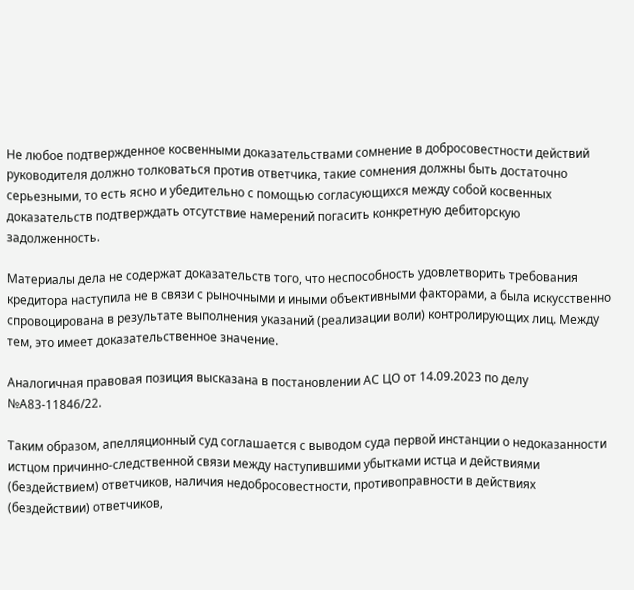Не любое подтвержденное косвенными доказательствами сомнение в добросовестности действий руководителя должно толковаться против ответчика, такие сомнения должны быть достаточно серьезными, то есть ясно и убедительно с помощью согласующихся между собой косвенных доказательств подтверждать отсутствие намерений погасить конкретную дебиторскую задолженность.

Материалы дела не содержат доказательств того, что неспособность удовлетворить требования кредитора наступила не в связи с рыночными и иными объективными факторами, а была искусственно спровоцирована в результате выполнения указаний (реализации воли) контролирующих лиц. Между тем, это имеет доказательственное значение.

Аналогичная правовая позиция высказана в постановлении АС ЦО от 14.09.2023 по делу №А83-11846/22.

Таким образом, апелляционный суд соглашается с выводом суда первой инстанции о недоказанности истцом причинно-следственной связи между наступившими убытками истца и действиями (бездействием) ответчиков, наличия недобросовестности, противоправности в действиях (бездействии) ответчиков,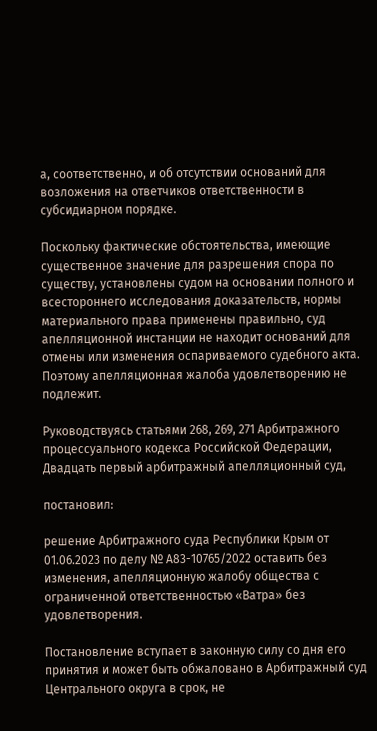а, соответственно, и об отсутствии оснований для возложения на ответчиков ответственности в субсидиарном порядке.

Поскольку фактические обстоятельства, имеющие существенное значение для разрешения спора по существу, установлены судом на основании полного и всестороннего исследования доказательств, нормы материального права применены правильно, суд апелляционной инстанции не находит оснований для отмены или изменения оспариваемого судебного акта. Поэтому апелляционная жалоба удовлетворению не подлежит.

Руководствуясь статьями 268, 269, 271 Арбитражного процессуального кодекса Российской Федерации, Двадцать первый арбитражный апелляционный суд,

постановил:

решение Арбитражного суда Республики Крым от 01.06.2023 по делу № А83-10765/2022 оставить без изменения, апелляционную жалобу общества с ограниченной ответственностью «Ватра» без удовлетворения.

Постановление вступает в законную силу со дня его принятия и может быть обжаловано в Арбитражный суд Центрального округа в срок, не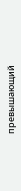превышающий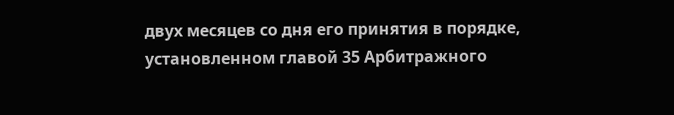двух месяцев со дня его принятия в порядке, установленном главой 35 Арбитражного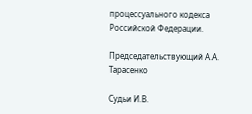процессуального кодекса Российской Федерации.

Председательствующий А.А. Тарасенко

Судьи И.В.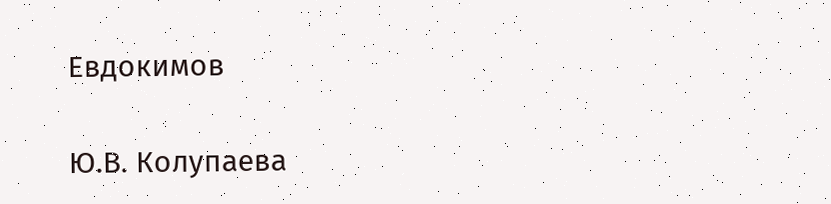Евдокимов

Ю.В. Колупаева